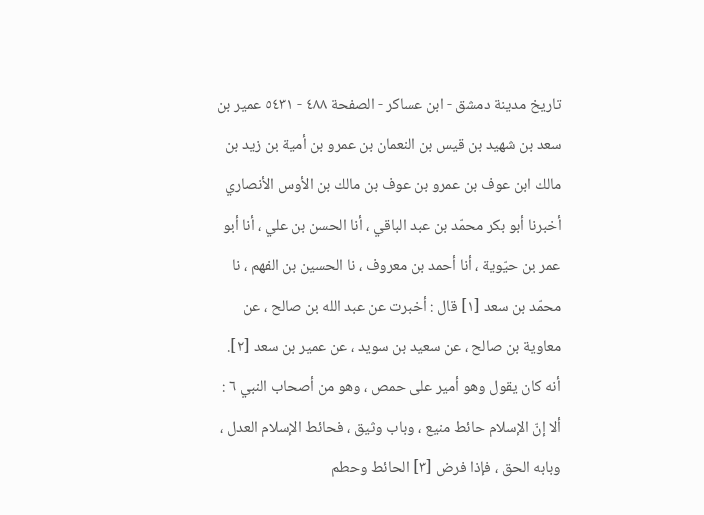تاريخ مدينة دمشق - ابن عساكر - الصفحة ٤٨٨ - ٥٤٣١ عمير بن سعد بن شهيد بن قيس بن النعمان بن عمرو بن أمية بن زيد بن مالك ابن عوف بن عمرو بن عوف بن مالك بن الأوس الأنصاري
أخبرنا أبو بكر محمّد بن عبد الباقي ، أنا الحسن بن علي ، أنا أبو عمر بن حيّوية ، أنا أحمد بن معروف ، نا الحسين بن الفهم ، نا محمّد بن سعد [١] قال : أخبرت عن عبد الله بن صالح ، عن معاوية بن صالح ، عن سعيد بن سويد ، عن عمير بن سعد [٢].
أنه كان يقول وهو أمير على حمص ، وهو من أصحاب النبي ٦ : ألا إنّ الإسلام حائط منيع ، وباب وثيق ، فحائط الإسلام العدل ، وبابه الحق ، فإذا فرض [٣] الحائط وحطم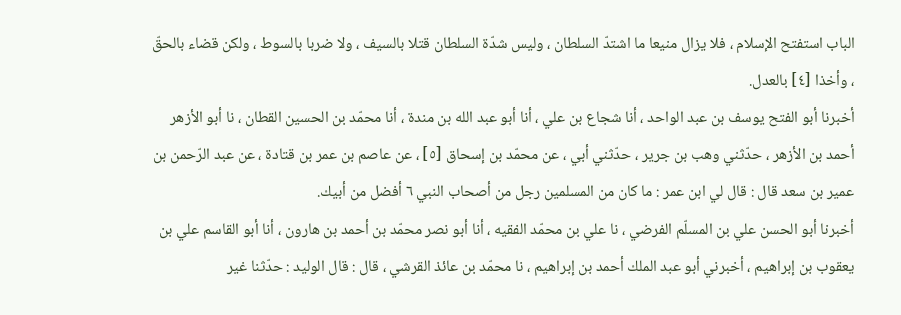الباب استفتح الإسلام ، فلا يزال منيعا ما اشتدّ السلطان ، وليس شدّة السلطان قتلا بالسيف ، ولا ضربا بالسوط ، ولكن قضاء بالحقّ ، وأخذا [٤] بالعدل.
أخبرنا أبو الفتح يوسف بن عبد الواحد ، أنا شجاع بن علي ، أنا أبو عبد الله بن مندة ، أنا محمّد بن الحسين القطان ، نا أبو الأزهر أحمد بن الأزهر ، حدّثني وهب بن جرير ، حدّثني أبي ، عن محمّد بن إسحاق [٥] ، عن عاصم بن عمر بن قتادة ، عن عبد الرّحمن بن عمير بن سعد قال : قال لي ابن عمر : ما كان من المسلمين رجل من أصحاب النبي ٦ أفضل من أبيك.
أخبرنا أبو الحسن علي بن المسلّم الفرضي ، نا علي بن محمّد الفقيه ، أنا أبو نصر محمّد بن أحمد بن هارون ، أنا أبو القاسم علي بن يعقوب بن إبراهيم ، أخبرني أبو عبد الملك أحمد بن إبراهيم ، نا محمّد بن عائذ القرشي ، قال : قال الوليد : حدّثنا غير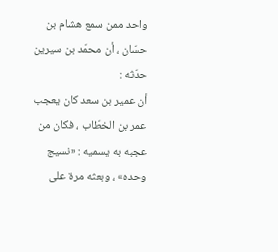واحد ممن سمع هشام بن حسّان ، أن محمّد بن سيرين حدّثه :
أن عمير بن سعد كان يعجب عمر بن الخطّاب ، فكان من عجبه به يسميه : «نسيج وحده» ، وبعثه مرة على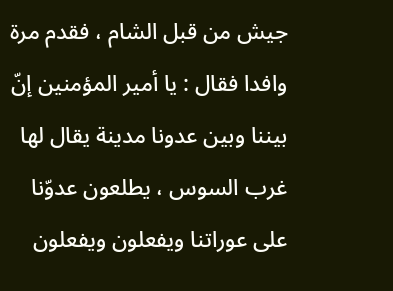جيش من قبل الشام ، فقدم مرة وافدا فقال : يا أمير المؤمنين إنّ بيننا وبين عدونا مدينة يقال لها غرب السوس ، يطلعون عدوّنا على عوراتنا ويفعلون ويفعلون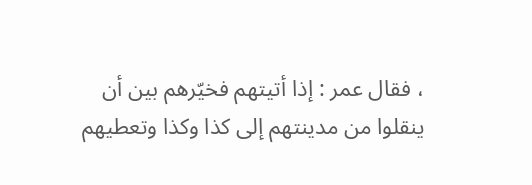، فقال عمر : إذا أتيتهم فخيّرهم بين أن ينقلوا من مدينتهم إلى كذا وكذا وتعطيهم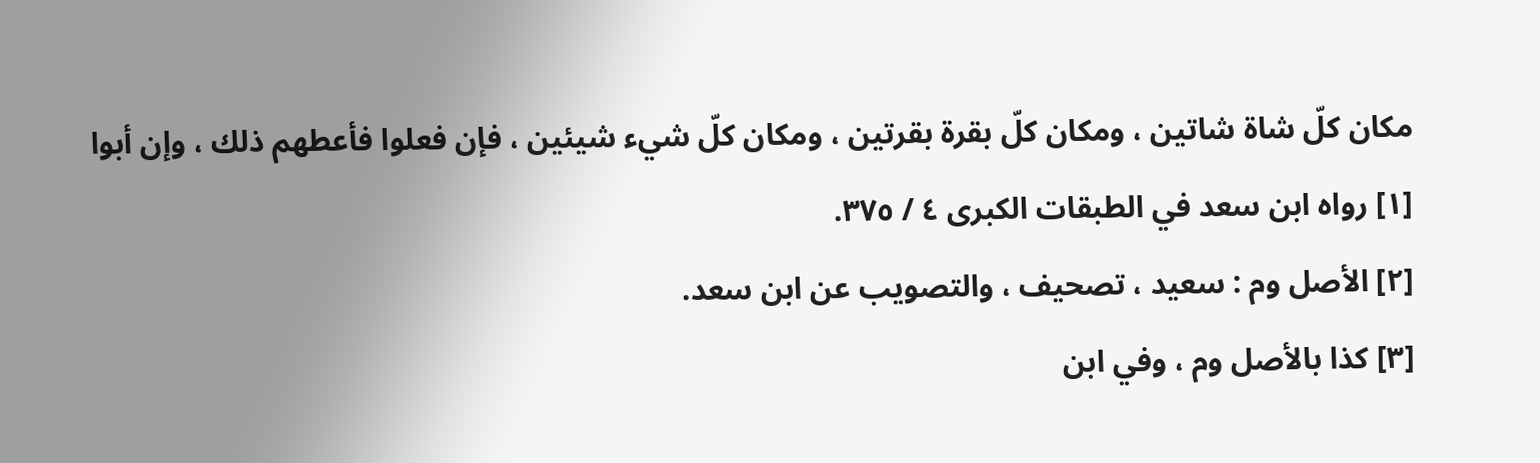مكان كلّ شاة شاتين ، ومكان كلّ بقرة بقرتين ، ومكان كلّ شيء شيئين ، فإن فعلوا فأعطهم ذلك ، وإن أبوا
[١] رواه ابن سعد في الطبقات الكبرى ٤ / ٣٧٥.
[٢] الأصل وم : سعيد ، تصحيف ، والتصويب عن ابن سعد.
[٣] كذا بالأصل وم ، وفي ابن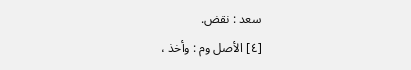سعد : نقض.
[٤] الأصل وم : وأخذ ،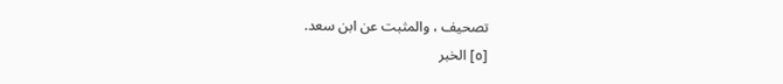تصحيف ، والمثبت عن ابن سعد.
[٥] الخبر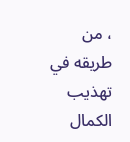، من طريقه في تهذيب الكمال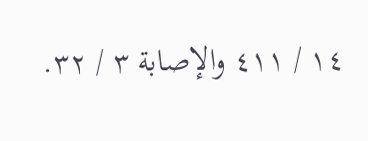١٤ / ٤١١ والإصابة ٣ / ٣٢.